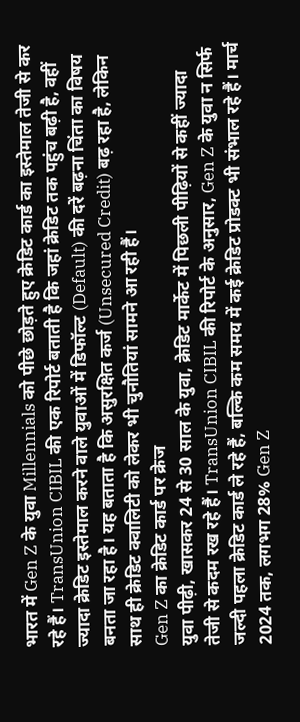भारत में Gen Z के युवा Millennials को पीछे छोड़ते हुए क्रेडिट कार्ड का इस्तेमाल तेजी से कर रहे हैं। TransUnion CIBIL की एक रिपोर्ट बताती है कि जहां क्रेडिट तक पहुंच बढ़ी है, वहीं ज्यादा क्रेडिट इस्तेमाल करने वाले युवाओं में डिफॉल्ट (Default) की दरें बढ़ना चिंता का विषय बनता जा रहा है। यह बताता है कि असुरक्षित कर्ज (Unsecured Credit) बढ़ रहा है, लेकिन साथ ही क्रेडिट क्वालिटी को लेकर भी चुनौतियां सामने आ रही हैं।
Gen Z का क्रेडिट कार्ड पर क्रेज
युवा पीढ़ी, खासकर 24 से 30 साल के युवा, क्रेडिट मार्केट में पिछली पीढ़ियों से कहीं ज्यादा तेजी से कदम रख रहे हैं। TransUnion CIBIL की रिपोर्ट के अनुसार, Gen Z के युवा न सिर्फ जल्दी पहला क्रेडिट कार्ड ले रहे हैं, बल्कि कम समय में कई क्रेडिट प्रोडक्ट भी संभाल रहे हैं। मार्च 2024 तक, लगभग 28% Gen Z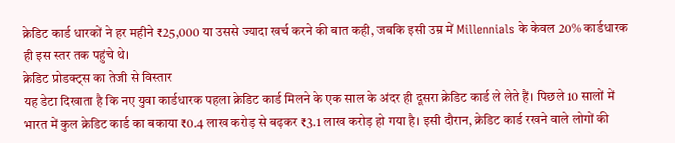क्रेडिट कार्ड धारकों ने हर महीने ₹25,000 या उससे ज्यादा खर्च करने की बात कही, जबकि इसी उम्र में Millennials के केवल 20% कार्डधारक ही इस स्तर तक पहुंचे थे।
क्रेडिट प्रोडक्ट्स का तेजी से विस्तार
यह डेटा दिखाता है कि नए युवा कार्डधारक पहला क्रेडिट कार्ड मिलने के एक साल के अंदर ही दूसरा क्रेडिट कार्ड ले लेते हैं। पिछले 10 सालों में भारत में कुल क्रेडिट कार्ड का बकाया ₹0.4 लाख करोड़ से बढ़कर ₹3.1 लाख करोड़ हो गया है। इसी दौरान, क्रेडिट कार्ड रखने वाले लोगों की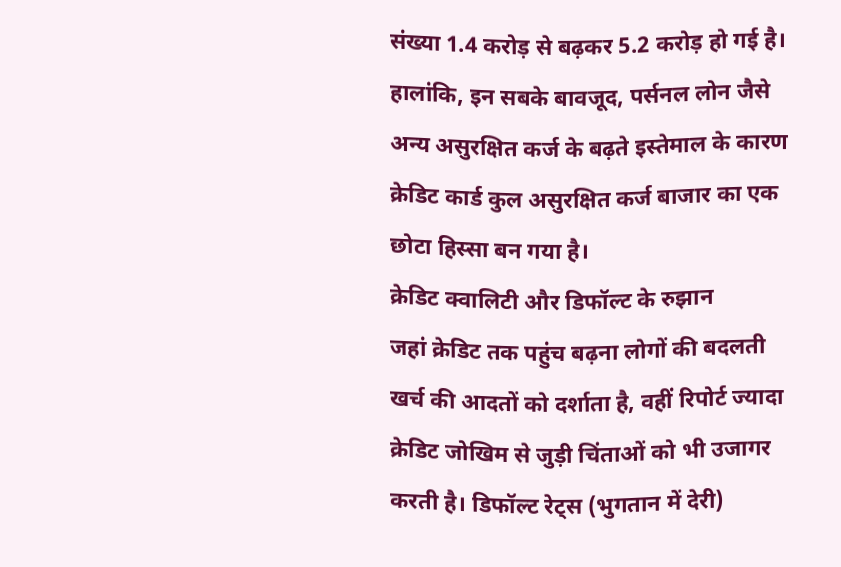संख्या 1.4 करोड़ से बढ़कर 5.2 करोड़ हो गई है। हालांकि, इन सबके बावजूद, पर्सनल लोन जैसे अन्य असुरक्षित कर्ज के बढ़ते इस्तेमाल के कारण क्रेडिट कार्ड कुल असुरक्षित कर्ज बाजार का एक छोटा हिस्सा बन गया है।
क्रेडिट क्वालिटी और डिफॉल्ट के रुझान
जहां क्रेडिट तक पहुंच बढ़ना लोगों की बदलती खर्च की आदतों को दर्शाता है, वहीं रिपोर्ट ज्यादा क्रेडिट जोखिम से जुड़ी चिंताओं को भी उजागर करती है। डिफॉल्ट रेट्स (भुगतान में देरी)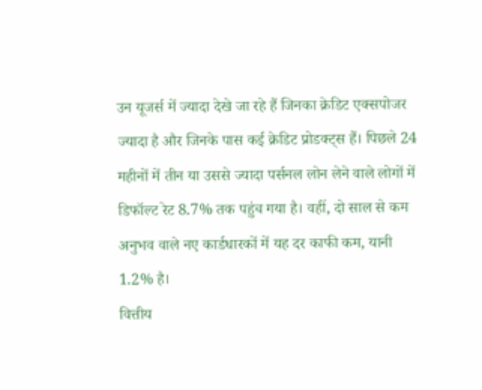उन यूजर्स में ज्यादा देखे जा रहे हैं जिनका क्रेडिट एक्सपोजर ज्यादा है और जिनके पास कई क्रेडिट प्रोडक्ट्स हैं। पिछले 24 महीनों में तीन या उससे ज्यादा पर्सनल लोन लेने वाले लोगों में डिफॉल्ट रेट 8.7% तक पहुंच गया है। वहीं, दो साल से कम अनुभव वाले नए कार्डधारकों में यह दर काफी कम, यानी 1.2% है।
वित्तीय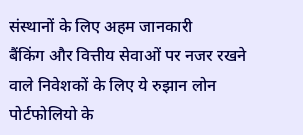संस्थानों के लिए अहम जानकारी
बैंकिंग और वित्तीय सेवाओं पर नजर रखने वाले निवेशकों के लिए ये रुझान लोन पोर्टफोलियो के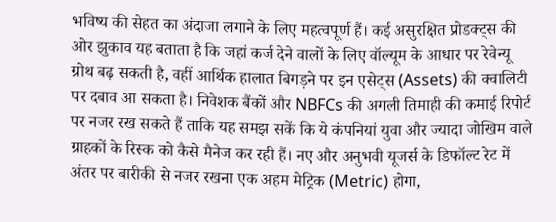भविष्य की सेहत का अंदाजा लगाने के लिए महत्वपूर्ण हैं। कई असुरक्षित प्रोडक्ट्स की ओर झुकाव यह बताता है कि जहां कर्ज देने वालों के लिए वॉल्यूम के आधार पर रेवेन्यू ग्रोथ बढ़ सकती है, वहीं आर्थिक हालात बिगड़ने पर इन एसेट्स (Assets) की क्वालिटी पर दबाव आ सकता है। निवेशक बैंकों और NBFCs की अगली तिमाही की कमाई रिपोर्ट पर नजर रख सकते हैं ताकि यह समझ सकें कि ये कंपनियां युवा और ज्यादा जोखिम वाले ग्राहकों के रिस्क को कैसे मैनेज कर रही हैं। नए और अनुभवी यूजर्स के डिफॉल्ट रेट में अंतर पर बारीकी से नजर रखना एक अहम मेट्रिक (Metric) होगा,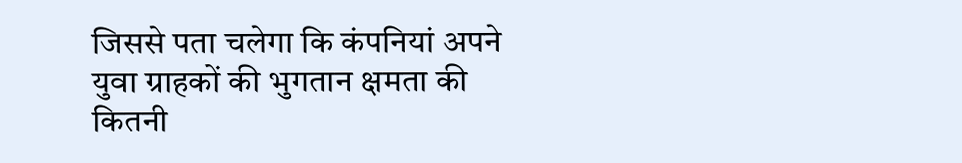जिससे पता चलेगा कि कंपनियां अपने युवा ग्राहकों की भुगतान क्षमता की कितनी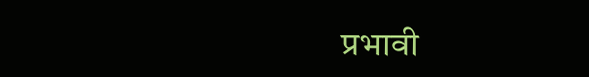प्रभावी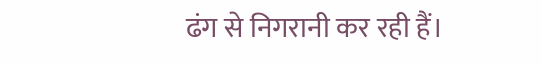ढंग से निगरानी कर रही हैं।